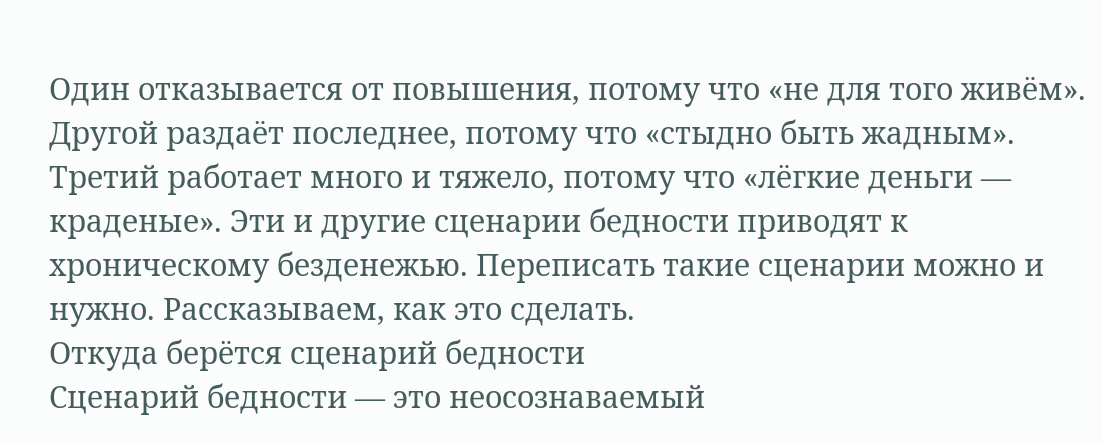Один отказывается от повышения, потому что «не для того живём». Другой раздаёт последнее, потому что «стыдно быть жадным». Третий работает много и тяжело, потому что «лёгкие деньги — краденые». Эти и другие сценарии бедности приводят к хроническому безденежью. Переписать такие сценарии можно и нужно. Рассказываем, как это сделать.
Откуда берётся сценарий бедности
Сценарий бедности — это неосознаваемый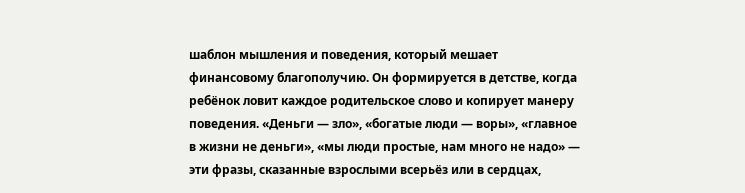шаблон мышления и поведения, который мешает финансовому благополучию. Он формируется в детстве, когда ребёнок ловит каждое родительское слово и копирует манеру поведения. «Деньги — зло», «богатые люди — воры», «главное в жизни не деньги», «мы люди простые, нам много не надо» — эти фразы, сказанные взрослыми всерьёз или в сердцах,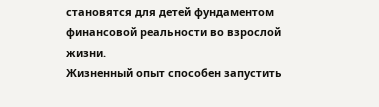становятся для детей фундаментом финансовой реальности во взрослой жизни.
Жизненный опыт способен запустить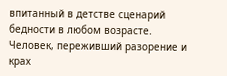впитанный в детстве сценарий бедности в любом возрасте. Человек, переживший разорение и крах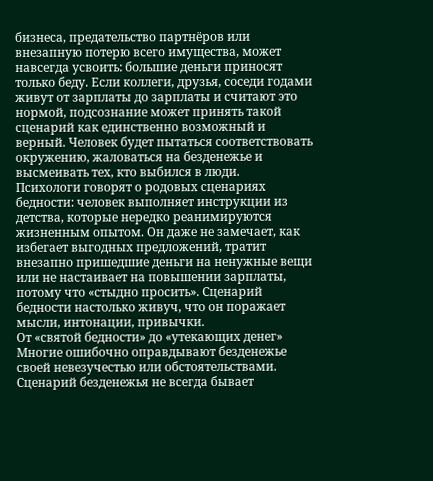бизнеса, предательство партнёров или внезапную потерю всего имущества, может навсегда усвоить: большие деньги приносят только беду. Если коллеги, друзья, соседи годами живут от зарплаты до зарплаты и считают это нормой, подсознание может принять такой сценарий как единственно возможный и верный. Человек будет пытаться соответствовать окружению, жаловаться на безденежье и высмеивать тех, кто выбился в люди.
Психологи говорят о родовых сценариях бедности: человек выполняет инструкции из детства, которые нередко реанимируются жизненным опытом. Он даже не замечает, как избегает выгодных предложений, тратит внезапно пришедшие деньги на ненужные вещи или не настаивает на повышении зарплаты, потому что «стыдно просить». Сценарий бедности настолько живуч, что он поражает мысли, интонации, привычки.
От «святой бедности» до «утекающих денег»
Многие ошибочно оправдывают безденежье своей невезучестью или обстоятельствами. Сценарий безденежья не всегда бывает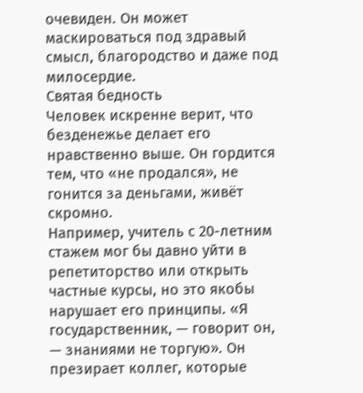очевиден. Он может маскироваться под здравый смысл, благородство и даже под милосердие.
Святая бедность
Человек искренне верит, что безденежье делает его нравственно выше. Он гордится тем, что «не продался», не гонится за деньгами, живёт скромно.
Например, учитель с 20-летним стажем мог бы давно уйти в репетиторство или открыть частные курсы, но это якобы нарушает его принципы. «Я государственник, — говорит он, — знаниями не торгую». Он презирает коллег, которые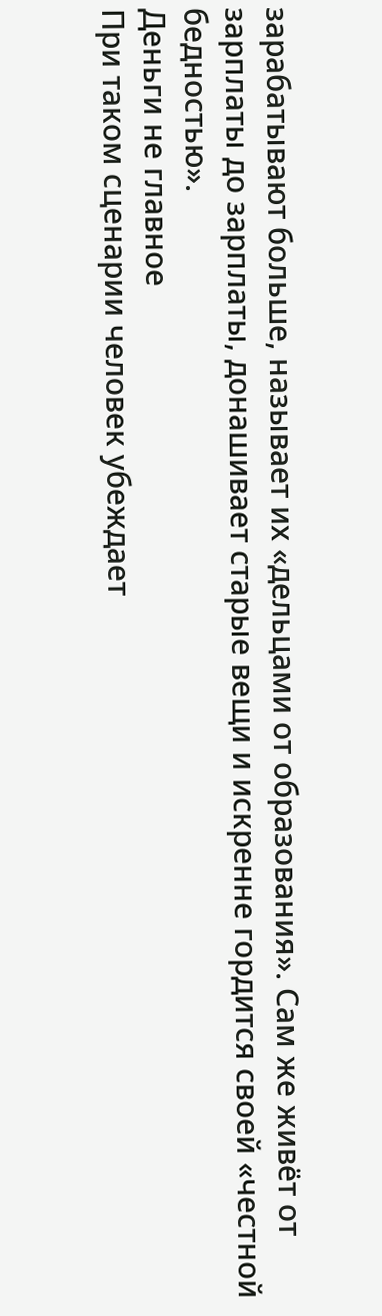зарабатывают больше, называет их «дельцами от образования». Сам же живёт от зарплаты до зарплаты, донашивает старые вещи и искренне гордится своей «честной бедностью».
Деньги не главное
При таком сценарии человек убеждает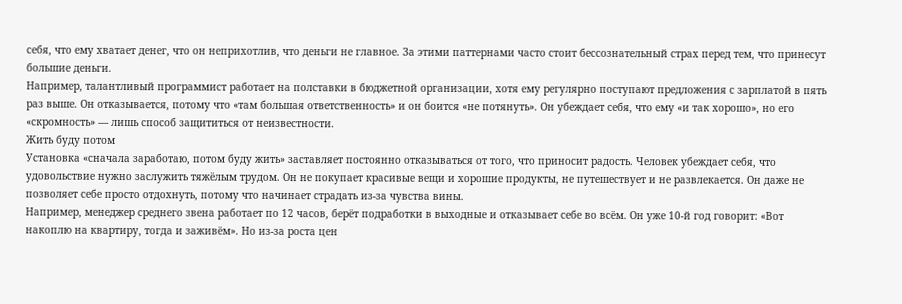себя, что ему хватает денег, что он неприхотлив, что деньги не главное. За этими паттернами часто стоит бессознательный страх перед тем, что принесут большие деньги.
Например, талантливый программист работает на полставки в бюджетной организации, хотя ему регулярно поступают предложения с зарплатой в пять раз выше. Он отказывается, потому что «там большая ответственность» и он боится «не потянуть». Он убеждает себя, что ему «и так хорошо», но его «скромность» — лишь способ защититься от неизвестности.
Жить буду потом
Установка «сначала заработаю, потом буду жить» заставляет постоянно отказываться от того, что приносит радость. Человек убеждает себя, что удовольствие нужно заслужить тяжёлым трудом. Он не покупает красивые вещи и хорошие продукты, не путешествует и не развлекается. Он даже не позволяет себе просто отдохнуть, потому что начинает страдать из-за чувства вины.
Например, менеджер среднего звена работает по 12 часов, берёт подработки в выходные и отказывает себе во всём. Он уже 10‑й год говорит: «Вот накоплю на квартиру, тогда и заживём». Но из-за роста цен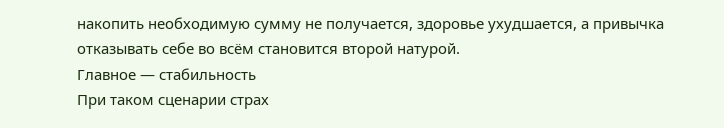накопить необходимую сумму не получается, здоровье ухудшается, а привычка отказывать себе во всём становится второй натурой.
Главное — стабильность
При таком сценарии страх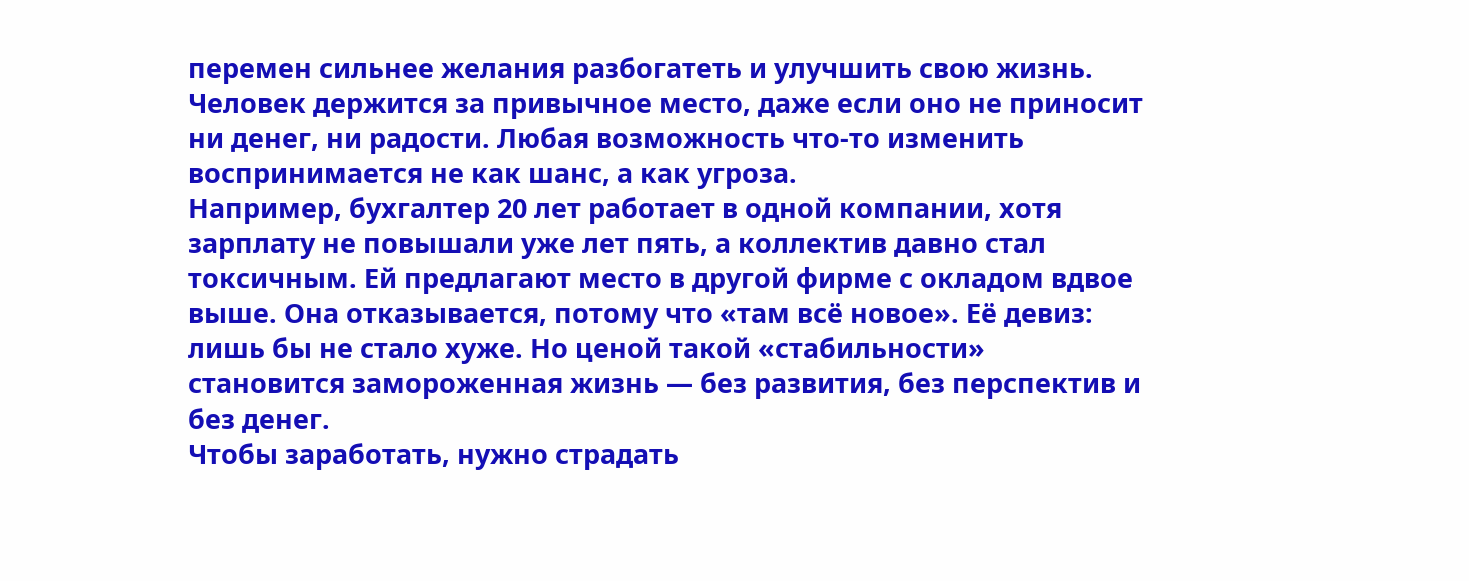перемен сильнее желания разбогатеть и улучшить свою жизнь. Человек держится за привычное место, даже если оно не приносит ни денег, ни радости. Любая возможность что-то изменить воспринимается не как шанс, а как угроза.
Например, бухгалтер 20 лет работает в одной компании, хотя зарплату не повышали уже лет пять, а коллектив давно стал токсичным. Ей предлагают место в другой фирме с окладом вдвое выше. Она отказывается, потому что «там всё новое». Её девиз: лишь бы не стало хуже. Но ценой такой «стабильности» становится замороженная жизнь — без развития, без перспектив и без денег.
Чтобы заработать, нужно страдать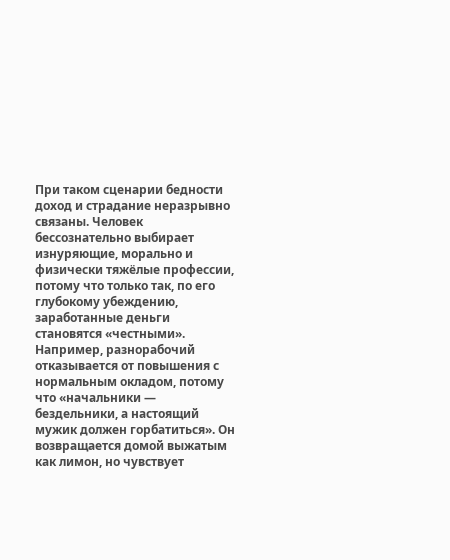При таком сценарии бедности доход и страдание неразрывно связаны. Человек бессознательно выбирает изнуряющие, морально и физически тяжёлые профессии, потому что только так, по его глубокому убеждению, заработанные деньги становятся «честными».
Например, разнорабочий отказывается от повышения с нормальным окладом, потому что «начальники — бездельники, а настоящий мужик должен горбатиться». Он возвращается домой выжатым как лимон, но чувствует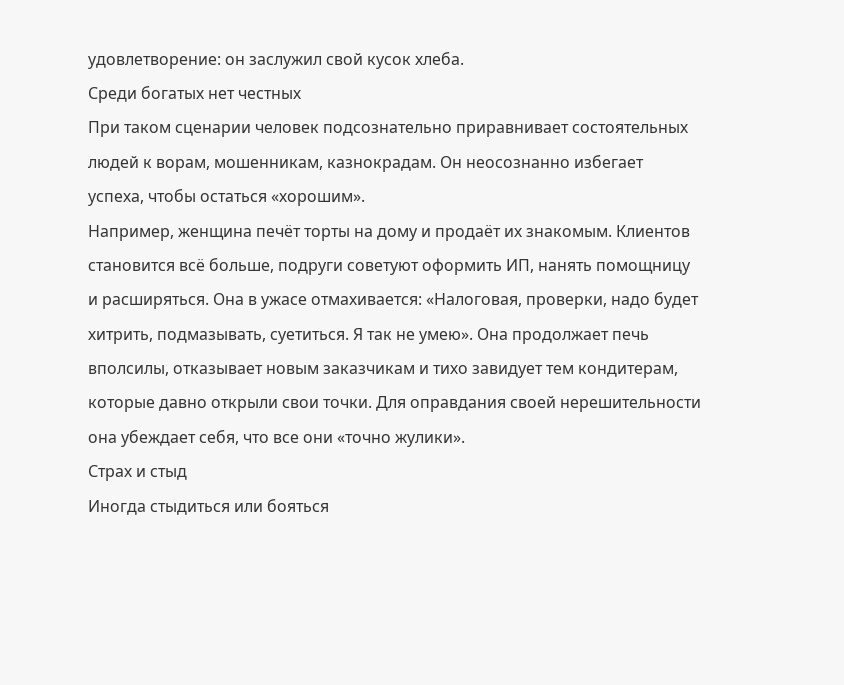удовлетворение: он заслужил свой кусок хлеба.
Среди богатых нет честных
При таком сценарии человек подсознательно приравнивает состоятельных людей к ворам, мошенникам, казнокрадам. Он неосознанно избегает успеха, чтобы остаться «хорошим».
Например, женщина печёт торты на дому и продаёт их знакомым. Клиентов становится всё больше, подруги советуют оформить ИП, нанять помощницу и расширяться. Она в ужасе отмахивается: «Налоговая, проверки, надо будет хитрить, подмазывать, суетиться. Я так не умею». Она продолжает печь вполсилы, отказывает новым заказчикам и тихо завидует тем кондитерам, которые давно открыли свои точки. Для оправдания своей нерешительности она убеждает себя, что все они «точно жулики».
Страх и стыд
Иногда стыдиться или бояться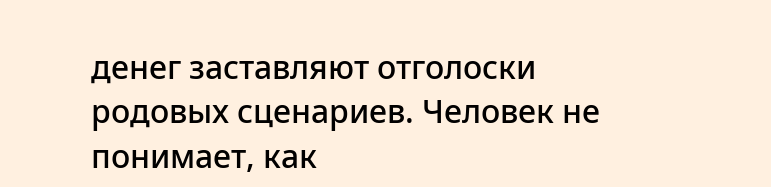денег заставляют отголоски родовых сценариев. Человек не понимает, как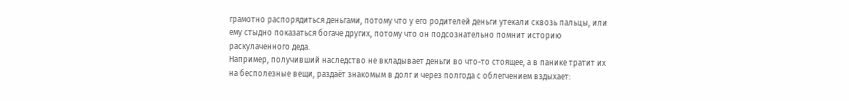грамотно распорядиться деньгами, потому что у его родителей деньги утекали сквозь пальцы, или ему стыдно показаться богаче других, потому что он подсознательно помнит историю раскулаченного деда.
Например, получивший наследство не вкладывает деньги во что-то стоящее, а в панике тратит их на бесполезные вещи, раздаёт знакомым в долг и через полгода с облегчением вздыхает: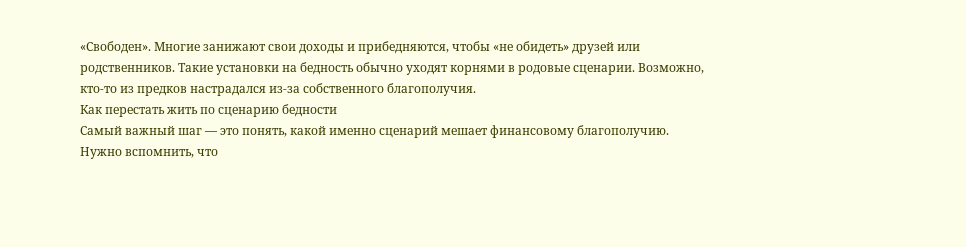«Свободен». Многие занижают свои доходы и прибедняются, чтобы «не обидеть» друзей или родственников. Такие установки на бедность обычно уходят корнями в родовые сценарии. Возможно, кто-то из предков настрадался из-за собственного благополучия.
Как перестать жить по сценарию бедности
Самый важный шаг — это понять, какой именно сценарий мешает финансовому благополучию. Нужно вспомнить, что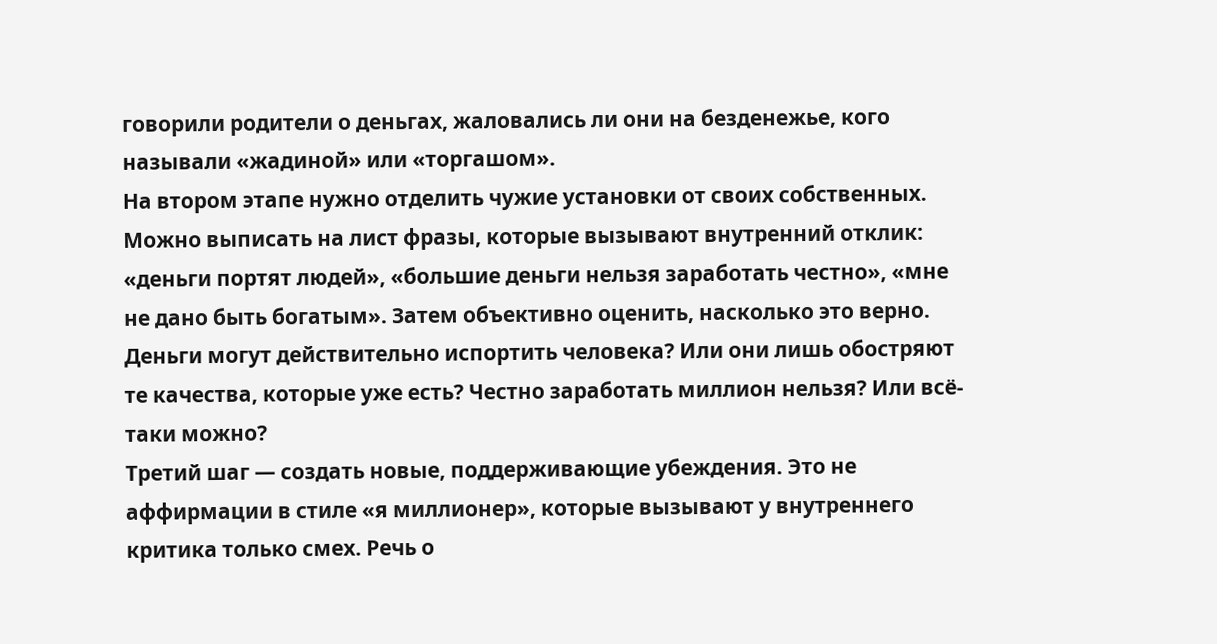говорили родители о деньгах, жаловались ли они на безденежье, кого называли «жадиной» или «торгашом».
На втором этапе нужно отделить чужие установки от своих собственных. Можно выписать на лист фразы, которые вызывают внутренний отклик: «деньги портят людей», «большие деньги нельзя заработать честно», «мне не дано быть богатым». Затем объективно оценить, насколько это верно. Деньги могут действительно испортить человека? Или они лишь обостряют те качества, которые уже есть? Честно заработать миллион нельзя? Или всё-таки можно?
Третий шаг — создать новые, поддерживающие убеждения. Это не аффирмации в стиле «я миллионер», которые вызывают у внутреннего критика только смех. Речь о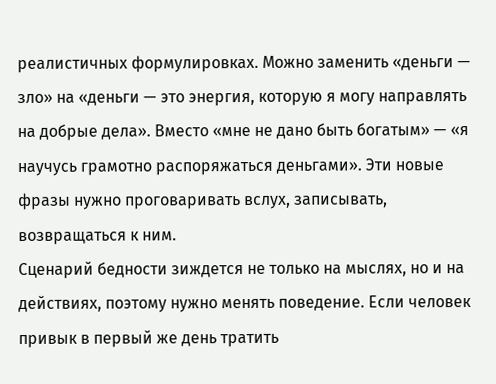реалистичных формулировках. Можно заменить «деньги — зло» на «деньги — это энергия, которую я могу направлять на добрые дела». Вместо «мне не дано быть богатым» — «я научусь грамотно распоряжаться деньгами». Эти новые фразы нужно проговаривать вслух, записывать, возвращаться к ним.
Сценарий бедности зиждется не только на мыслях, но и на действиях, поэтому нужно менять поведение. Если человек привык в первый же день тратить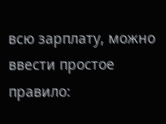всю зарплату, можно ввести простое правило: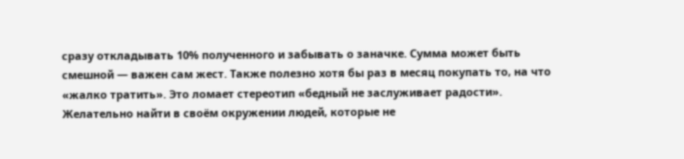сразу откладывать 10% полученного и забывать о заначке. Сумма может быть смешной — важен сам жест. Также полезно хотя бы раз в месяц покупать то, на что «жалко тратить». Это ломает стереотип «бедный не заслуживает радости». Желательно найти в своём окружении людей, которые не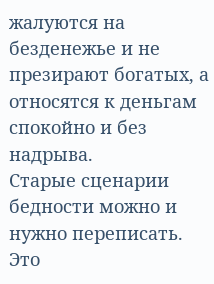жалуются на безденежье и не презирают богатых, а относятся к деньгам спокойно и без надрыва.
Старые сценарии бедности можно и нужно переписать. Это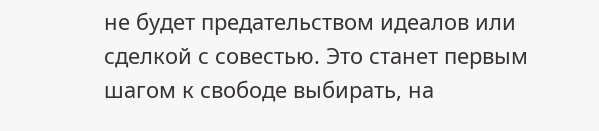не будет предательством идеалов или сделкой с совестью. Это станет первым шагом к свободе выбирать, на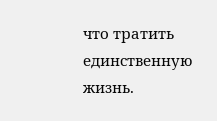что тратить единственную жизнь.